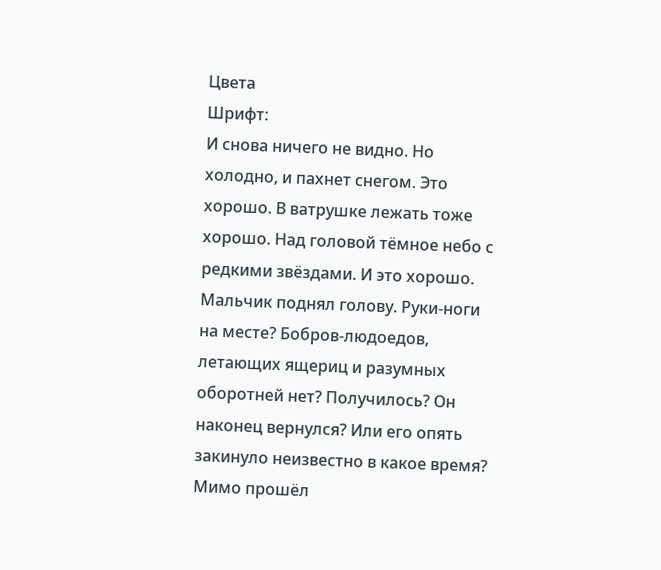Цвета
Шрифт:
И снова ничего не видно. Но холодно, и пахнет снегом. Это хорошо. В ватрушке лежать тоже хорошо. Над головой тёмное небо с редкими звёздами. И это хорошо.
Мальчик поднял голову. Руки-ноги на месте? Бобров-людоедов, летающих ящериц и разумных оборотней нет? Получилось? Он наконец вернулся? Или его опять закинуло неизвестно в какое время?
Мимо прошёл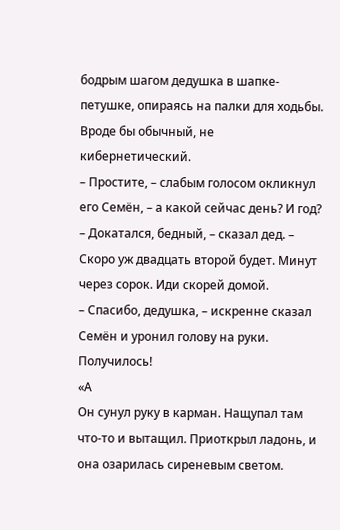бодрым шагом дедушка в шапке-петушке, опираясь на палки для ходьбы. Вроде бы обычный, не кибернетический.
– Простите, – слабым голосом окликнул его Семён, – а какой сейчас день? И год?
– Докатался, бедный, – сказал дед. – Скоро уж двадцать второй будет. Минут через сорок. Иди скорей домой.
– Спасибо, дедушка, – искренне сказал Семён и уронил голову на руки.
Получилось!
«А
Он сунул руку в карман. Нащупал там что-то и вытащил. Приоткрыл ладонь, и она озарилась сиреневым светом.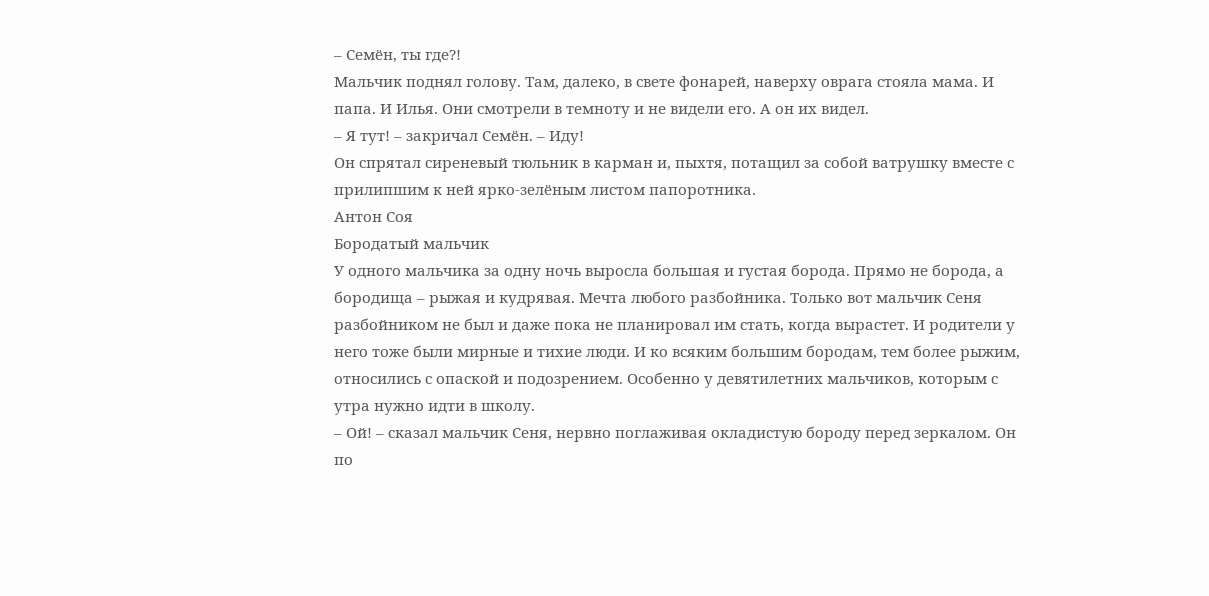– Семён, ты где?!
Мальчик поднял голову. Там, далеко, в свете фонарей, наверху оврага стояла мама. И папа. И Илья. Они смотрели в темноту и не видели его. А он их видел.
– Я тут! – закричал Семён. – Иду!
Он спрятал сиреневый тюльник в карман и, пыхтя, потащил за собой ватрушку вместе с прилипшим к ней ярко-зелёным листом папоротника.
Антон Соя
Бородатый мальчик
У одного мальчика за одну ночь выросла большая и густая борода. Прямо не борода, а бородища – рыжая и кудрявая. Мечта любого разбойника. Только вот мальчик Сеня разбойником не был и даже пока не планировал им стать, когда вырастет. И родители у него тоже были мирные и тихие люди. И ко всяким большим бородам, тем более рыжим, относились с опаской и подозрением. Особенно у девятилетних мальчиков, которым с утра нужно идти в школу.
– Ой! – сказал мальчик Сеня, нервно поглаживая окладистую бороду перед зеркалом. Он по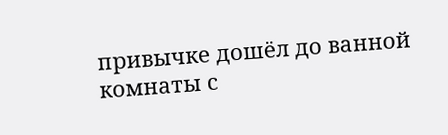привычке дошёл до ванной комнаты с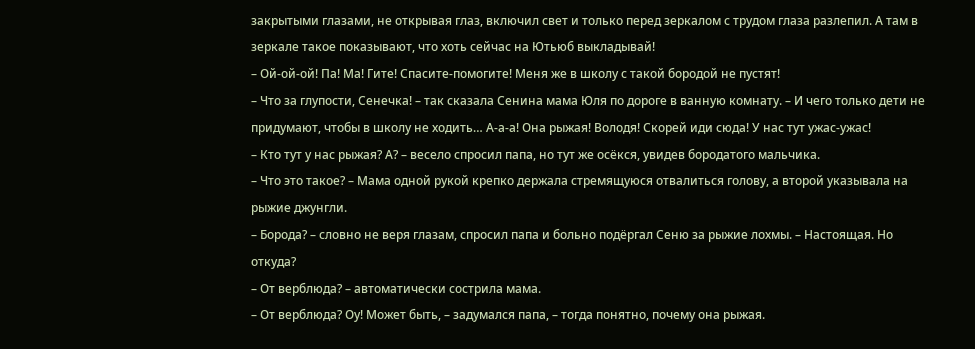закрытыми глазами, не открывая глаз, включил свет и только перед зеркалом с трудом глаза разлепил. А там в зеркале такое показывают, что хоть сейчас на Ютьюб выкладывай!
– Ой-ой-ой! Па! Ма! Гите! Спасите-помогите! Меня же в школу с такой бородой не пустят!
– Что за глупости, Сенечка! – так сказала Сенина мама Юля по дороге в ванную комнату. – И чего только дети не придумают, чтобы в школу не ходить… А-а-а! Она рыжая! Володя! Скорей иди сюда! У нас тут ужас-ужас!
– Кто тут у нас рыжая? А? – весело спросил папа, но тут же осёкся, увидев бородатого мальчика.
– Что это такое? – Мама одной рукой крепко держала стремящуюся отвалиться голову, а второй указывала на рыжие джунгли.
– Борода? – словно не веря глазам, спросил папа и больно подёргал Сеню за рыжие лохмы. – Настоящая. Но откуда?
– От верблюда? – автоматически сострила мама.
– От верблюда? Оу! Может быть, – задумался папа, – тогда понятно, почему она рыжая.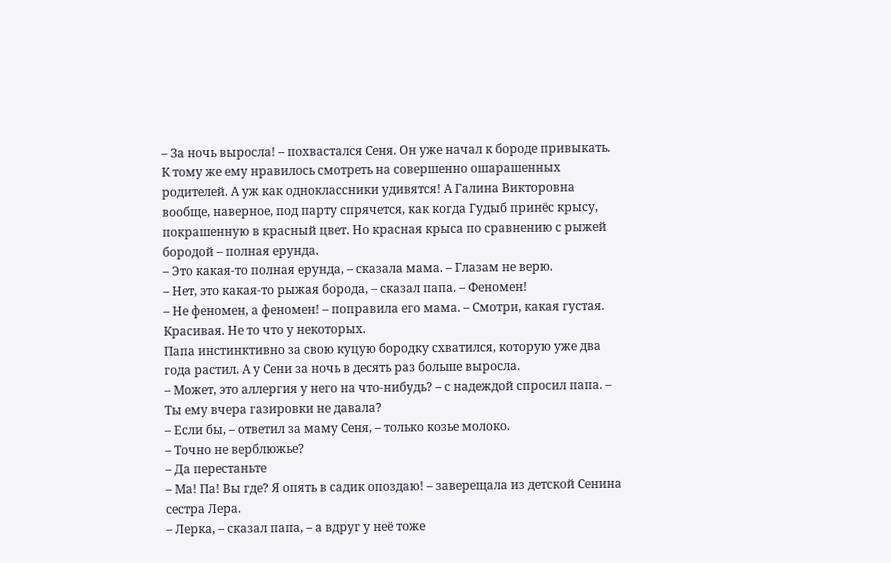– За ночь выросла! – похвастался Сеня. Он уже начал к бороде привыкать. К тому же ему нравилось смотреть на совершенно ошарашенных родителей. А уж как одноклассники удивятся! А Галина Викторовна вообще, наверное, под парту спрячется, как когда Гудыб принёс крысу, покрашенную в красный цвет. Но красная крыса по сравнению с рыжей бородой – полная ерунда.
– Это какая-то полная ерунда, – сказала мама. – Глазам не верю.
– Нет, это какая-то рыжая борода, – сказал папа. – Феномен!
– Не феномен, а феномен! – поправила его мама. – Смотри, какая густая. Красивая. Не то что у некоторых.
Папа инстинктивно за свою куцую бородку схватился, которую уже два года растил. А у Сени за ночь в десять раз больше выросла.
– Может, это аллергия у него на что-нибудь? – с надеждой спросил папа. – Ты ему вчера газировки не давала?
– Если бы, – ответил за маму Сеня, – только козье молоко.
– Точно не верблюжье?
– Да перестаньте
– Ма! Па! Вы где? Я опять в садик опоздаю! – заверещала из детской Сенина сестра Лера.
– Лерка, – сказал папа, – а вдруг у неё тоже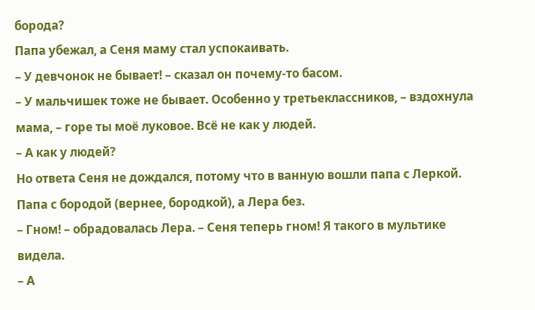борода?
Папа убежал, а Сеня маму стал успокаивать.
– У девчонок не бывает! – сказал он почему-то басом.
– У мальчишек тоже не бывает. Особенно у третьеклассников, – вздохнула мама, – горе ты моё луковое. Всё не как у людей.
– А как у людей?
Но ответа Сеня не дождался, потому что в ванную вошли папа с Леркой. Папа с бородой (вернее, бородкой), а Лера без.
– Гном! – обрадовалась Лера. – Сеня теперь гном! Я такого в мультике видела.
– А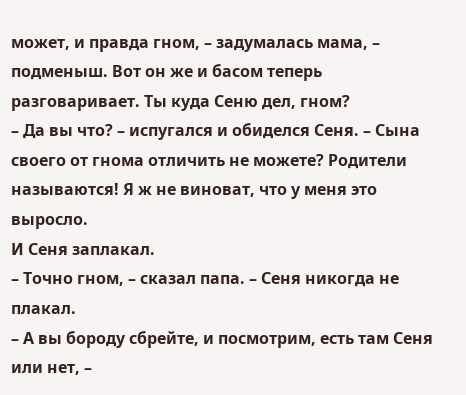может, и правда гном, – задумалась мама, – подменыш. Вот он же и басом теперь разговаривает. Ты куда Сеню дел, гном?
– Да вы что? – испугался и обиделся Сеня. – Сына своего от гнома отличить не можете? Родители называются! Я ж не виноват, что у меня это выросло.
И Сеня заплакал.
– Точно гном, – сказал папа. – Сеня никогда не плакал.
– А вы бороду сбрейте, и посмотрим, есть там Сеня или нет, –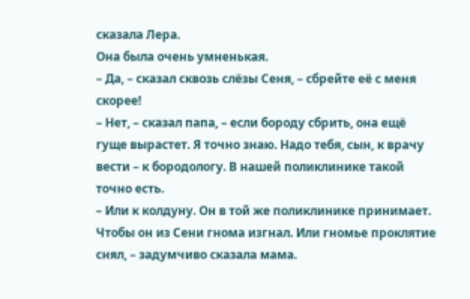сказала Лера.
Она была очень умненькая.
– Да, – сказал сквозь слёзы Сеня, – сбрейте её с меня скорее!
– Нет, – сказал папа, – если бороду сбрить, она ещё гуще вырастет. Я точно знаю. Надо тебя, сын, к врачу вести – к бородологу. В нашей поликлинике такой точно есть.
– Или к колдуну. Он в той же поликлинике принимает. Чтобы он из Сени гнома изгнал. Или гномье проклятие снял, – задумчиво сказала мама.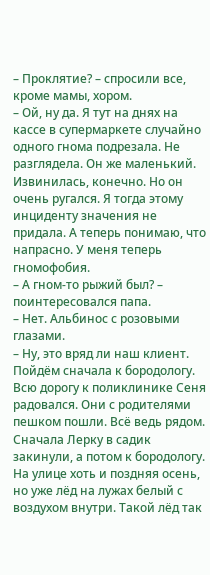– Проклятие? – спросили все, кроме мамы, хором.
– Ой, ну да. Я тут на днях на кассе в супермаркете случайно одного гнома подрезала. Не разглядела. Он же маленький. Извинилась, конечно. Но он очень ругался. Я тогда этому инциденту значения не придала. А теперь понимаю, что напрасно. У меня теперь гномофобия.
– А гном-то рыжий был? – поинтересовался папа.
– Нет. Альбинос с розовыми глазами.
– Ну, это вряд ли наш клиент. Пойдём сначала к бородологу.
Всю дорогу к поликлинике Сеня радовался. Они с родителями пешком пошли. Всё ведь рядом. Сначала Лерку в садик закинули, а потом к бородологу. На улице хоть и поздняя осень, но уже лёд на лужах белый с воздухом внутри. Такой лёд так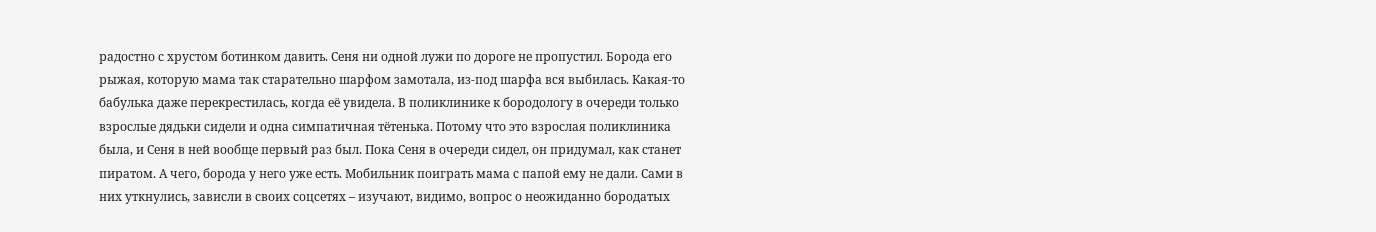радостно с хрустом ботинком давить. Сеня ни одной лужи по дороге не пропустил. Борода его рыжая, которую мама так старательно шарфом замотала, из-под шарфа вся выбилась. Какая-то бабулька даже перекрестилась, когда её увидела. В поликлинике к бородологу в очереди только взрослые дядьки сидели и одна симпатичная тётенька. Потому что это взрослая поликлиника была, и Сеня в ней вообще первый раз был. Пока Сеня в очереди сидел, он придумал, как станет пиратом. А чего, борода у него уже есть. Мобильник поиграть мама с папой ему не дали. Сами в них уткнулись, зависли в своих соцсетях – изучают, видимо, вопрос о неожиданно бородатых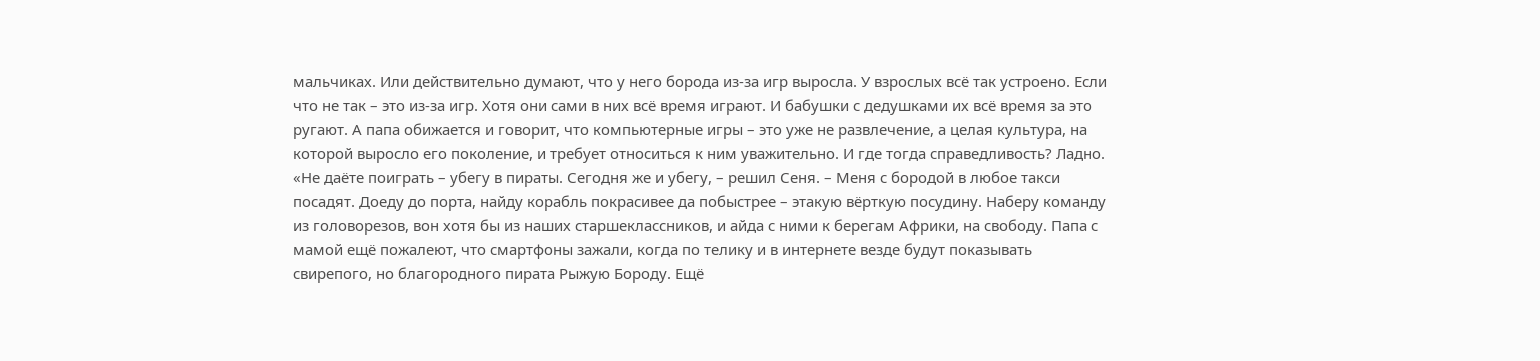мальчиках. Или действительно думают, что у него борода из-за игр выросла. У взрослых всё так устроено. Если что не так – это из-за игр. Хотя они сами в них всё время играют. И бабушки с дедушками их всё время за это ругают. А папа обижается и говорит, что компьютерные игры – это уже не развлечение, а целая культура, на которой выросло его поколение, и требует относиться к ним уважительно. И где тогда справедливость? Ладно. «Не даёте поиграть – убегу в пираты. Сегодня же и убегу, – решил Сеня. – Меня с бородой в любое такси посадят. Доеду до порта, найду корабль покрасивее да побыстрее – этакую вёрткую посудину. Наберу команду из головорезов, вон хотя бы из наших старшеклассников, и айда с ними к берегам Африки, на свободу. Папа с мамой ещё пожалеют, что смартфоны зажали, когда по телику и в интернете везде будут показывать свирепого, но благородного пирата Рыжую Бороду. Ещё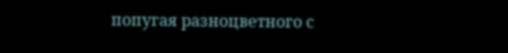попугая разноцветного с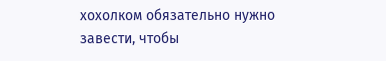хохолком обязательно нужно завести, чтобы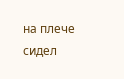на плече сидел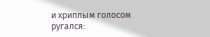и хриплым голосом ругался: